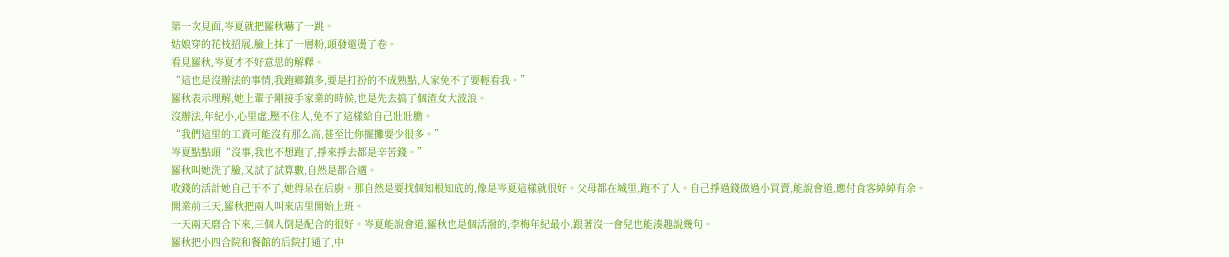第一次見面,岑夏就把羅秋嚇了一跳。
姑娘穿的花枝招展,臉上抹了一層粉,頭發還燙了卷。
看見羅秋,岑夏才不好意思的解釋。
“這也是沒辦法的事情,我跑鄉鎮多,要是打扮的不成熟點,人家免不了要輕看我。”
羅秋表示理解,她上輩子剛接手家業的時候,也是先去搞了個渣女大波浪。
沒辦法,年紀小,心里虛,壓不住人,免不了這樣給自己壯壯膽。
“我們這里的工資可能沒有那么高,甚至比你擺攤要少很多。”
岑夏點點頭“沒事,我也不想跑了,掙來掙去都是辛苦錢。”
羅秋叫她洗了臉,又試了試算數,自然是都合適。
收錢的活計她自己干不了,她得呆在后廚。那自然是要找個知根知底的,像是岑夏這樣就很好。父母都在城里,跑不了人。自己掙過錢做過小買賣,能說會道,應付食客綽綽有余。
開業前三天,羅秋把兩人叫來店里開始上班。
一天兩天磨合下來,三個人倒是配合的很好。岑夏能說會道,羅秋也是個活潑的,李梅年紀最小,跟著沒一會兒也能湊趣說幾句。
羅秋把小四合院和餐館的后院打通了,中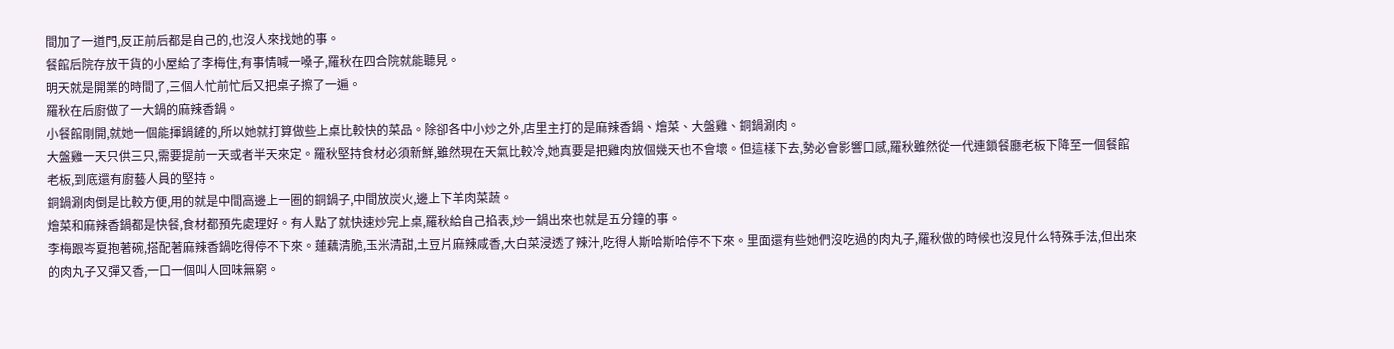間加了一道門,反正前后都是自己的,也沒人來找她的事。
餐館后院存放干貨的小屋給了李梅住,有事情喊一嗓子,羅秋在四合院就能聽見。
明天就是開業的時間了,三個人忙前忙后又把桌子擦了一遍。
羅秋在后廚做了一大鍋的麻辣香鍋。
小餐館剛開,就她一個能揮鍋鏟的,所以她就打算做些上桌比較快的菜品。除卻各中小炒之外,店里主打的是麻辣香鍋、燴菜、大盤雞、銅鍋涮肉。
大盤雞一天只供三只,需要提前一天或者半天來定。羅秋堅持食材必須新鮮,雖然現在天氣比較冷,她真要是把雞肉放個幾天也不會壞。但這樣下去,勢必會影響口感,羅秋雖然從一代連鎖餐廳老板下降至一個餐館老板,到底還有廚藝人員的堅持。
銅鍋涮肉倒是比較方便,用的就是中間高邊上一圈的銅鍋子,中間放炭火,邊上下羊肉菜蔬。
燴菜和麻辣香鍋都是快餐,食材都預先處理好。有人點了就快速炒完上桌,羅秋給自己掐表,炒一鍋出來也就是五分鐘的事。
李梅跟岑夏抱著碗,搭配著麻辣香鍋吃得停不下來。蓮藕清脆,玉米清甜,土豆片麻辣咸香,大白菜浸透了辣汁,吃得人斯哈斯哈停不下來。里面還有些她們沒吃過的肉丸子,羅秋做的時候也沒見什么特殊手法,但出來的肉丸子又彈又香,一口一個叫人回味無窮。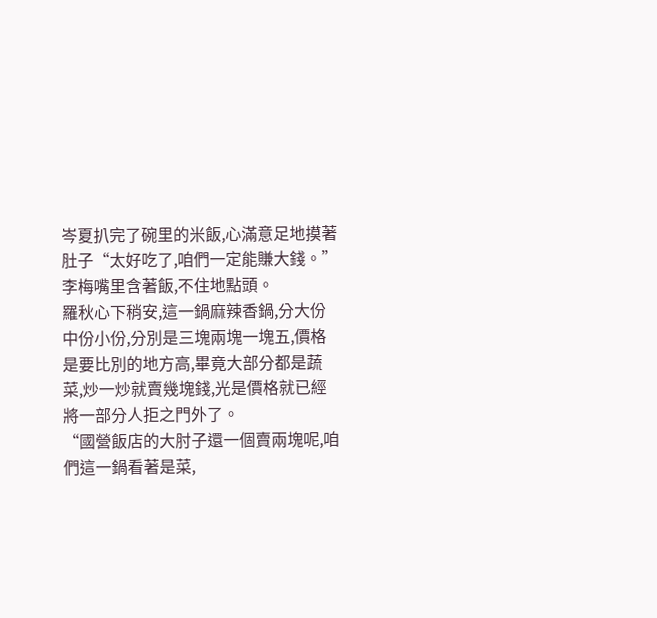岑夏扒完了碗里的米飯,心滿意足地摸著肚子“太好吃了,咱們一定能賺大錢。”
李梅嘴里含著飯,不住地點頭。
羅秋心下稍安,這一鍋麻辣香鍋,分大份中份小份,分別是三塊兩塊一塊五,價格是要比別的地方高,畢竟大部分都是蔬菜,炒一炒就賣幾塊錢,光是價格就已經將一部分人拒之門外了。
“國營飯店的大肘子還一個賣兩塊呢,咱們這一鍋看著是菜,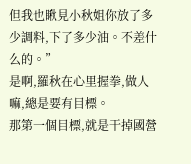但我也瞅見小秋姐你放了多少調料,下了多少油。不差什么的。”
是啊,羅秋在心里握拳,做人嘛,總是要有目標。
那第一個目標,就是干掉國營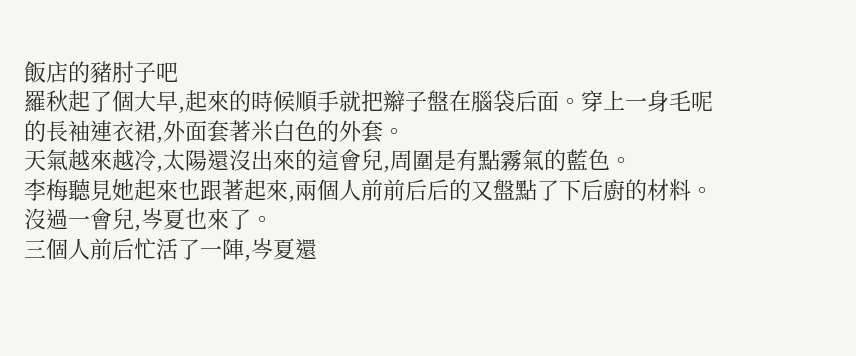飯店的豬肘子吧
羅秋起了個大早,起來的時候順手就把辮子盤在腦袋后面。穿上一身毛呢的長袖連衣裙,外面套著米白色的外套。
天氣越來越冷,太陽還沒出來的這會兒,周圍是有點霧氣的藍色。
李梅聽見她起來也跟著起來,兩個人前前后后的又盤點了下后廚的材料。沒過一會兒,岑夏也來了。
三個人前后忙活了一陣,岑夏還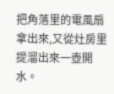把角落里的電風扇拿出來,又從灶房里提溜出來一壺開水。